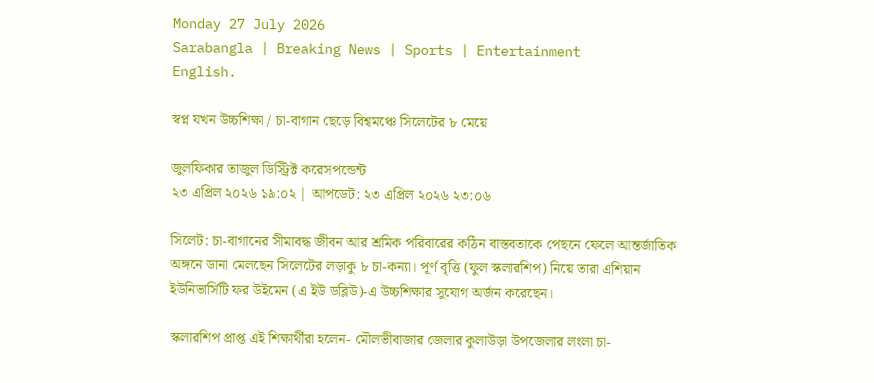Monday 27 July 2026
Sarabangla | Breaking News | Sports | Entertainment
English.

স্বপ্ন যখন উচ্চশিক্ষা / চা-বাগান ছেড়ে বিশ্বমঞ্চে সিলেটের ৮ মেয়ে

জুলফিকার তাজুল ডিস্ট্রিক্ট করেসপন্ডেন্ট
২৩ এপ্রিল ২০২৬ ১৯:০২ | আপডেট: ২৩ এপ্রিল ২০২৬ ২৩:০৬

সিলেট: চা-বাগানের সীমাবদ্ধ জীবন আর শ্রমিক পরিবারের কঠিন বাস্তবতাকে পেছনে ফেলে আন্তর্জাতিক অঙ্গনে ডানা মেলছেন সিলেটের লড়াকু ৮ চা-কন্যা। পূর্ণ বৃত্তি (ফুল স্কলারশিপ) নিয়ে তারা এশিয়ান ইউনিভার্সিটি ফর উইমেন (এ ইউ ডব্লিউ)-এ উচ্চশিক্ষার সুযোগ অর্জন করেছেন।

স্কলারশিপ প্রাপ্ত এই শিক্ষার্থীরা হলেন- মৌলভীবাজার জেলার কুলাউড়া উপজেলার লংলা চা-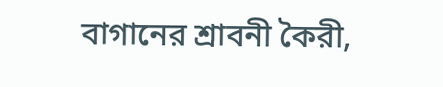বাগানের শ্রাবনী কৈরী,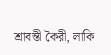শ্রাবন্তী কৈরী, লাকি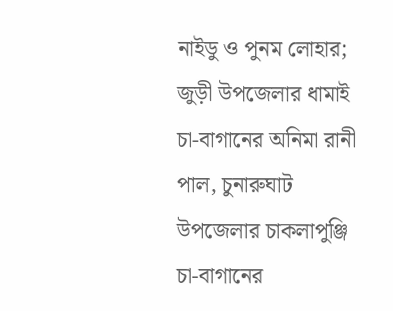নাইডু ও পুনম লোহার; জুড়ী উপজেলার ধামাই চা-বাগানের অনিমা রানী পাল, চুনারুঘাট উপজেলার চাকলাপুঞ্জি চা-বাগানের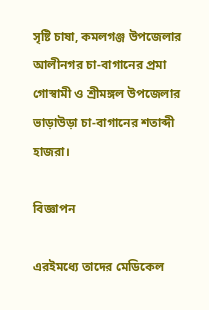সৃষ্টি চাষা, কমলগঞ্জ উপজেলার আলীনগর চা-বাগানের প্রমা গোস্বামী ও শ্রীমঙ্গল উপজেলার ভাড়াউড়া চা-বাগানের শতাব্দী হাজরা।

বিজ্ঞাপন

এরইমধ্যে তাদের মেডিকেল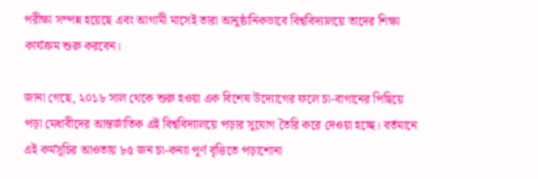পরীক্ষা সম্পন্ন হয়েছে এবং আগামী মাসেই তারা আনুষ্ঠানিকভাবে বিশ্ববিদ্যালয়ে তাদের শিক্ষা কার্যক্রম শুরু করবেন।

জানা গেছে, ২০১৮ সাল থেকে শুরু হওয়া এক বিশেষ উদ্যোগের ফলে চা-বাগানের পিছিয়ে পড়া মেধাবীদের আন্তর্জাতিক এই বিশ্ববিদ্যালয়ে পড়ার সুযোগ তৈরি করে দেওয়া হচ্ছে। বর্তমানে এই কর্মসূচির আওতায় ৮৫ জন চা-কন্যা পূর্ণ বৃত্তিতে পড়াশোনা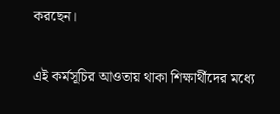করছেন।

এই কর্মসূচির আওতায় থাকা শিক্ষার্থীদের মধ্যে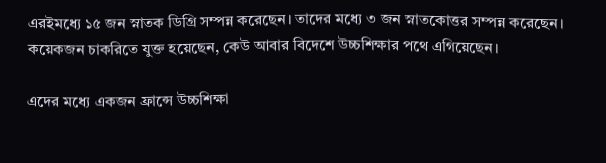এরইমধ্যে ১৫ জন স্নাতক ডিগ্রি সম্পন্ন করেছেন। তাদের মধ্যে ৩ জন স্নাতকোত্তর সম্পন্ন করেছেন। কয়েকজন চাকরিতে যুক্ত হয়েছেন, কেউ আবার বিদেশে উচ্চশিক্ষার পথে এগিয়েছেন।

এদের মধ্যে একজন ফ্রান্সে উচ্চশিক্ষা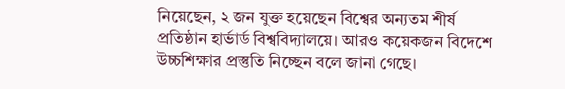নিয়েছেন, ২ জন যুক্ত হয়েছেন বিশ্বের অন্যতম শীর্ষ প্রতিষ্ঠান হার্ভার্ড বিশ্ববিদ্যালয়ে। আরও কয়েকজন বিদেশে উচ্চশিক্ষার প্রস্তুতি নিচ্ছেন বলে জানা গেছে।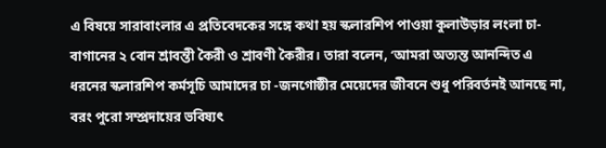এ বিষয়ে সারাবাংলার এ প্রতিবেদকের সঙ্গে কথা হয় স্কলারশিপ পাওয়া কুলাউড়ার লংলা চা-বাগানের ২ বোন শ্রাবন্তী কৈরী ও শ্রাবণী কৈরীর। তারা বলেন, ‘আমরা অত্যন্ত আনন্দিত এ ধরনের স্কলারশিপ কর্মসূচি আমাদের চা -জনগোষ্ঠীর মেয়েদের জীবনে শুধু পরিবর্তনই আনছে না, বরং পুরো সম্প্রদায়ের ভবিষ্যৎ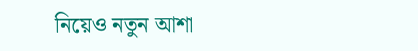নিয়েও নতুন আশা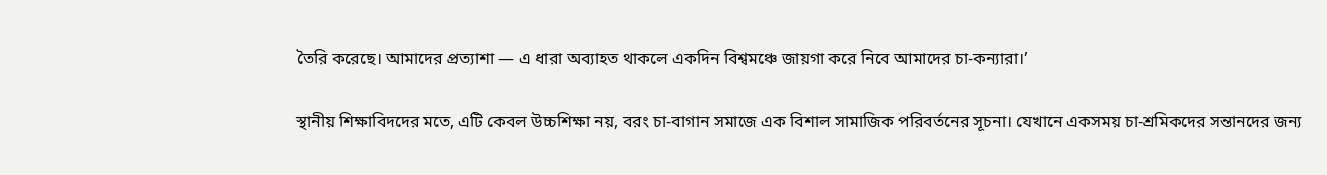তৈরি করেছে। আমাদের প্রত্যাশা — এ ধারা অব্যাহত থাকলে একদিন বিশ্বমঞ্চে জায়গা করে নিবে আমাদের চা-কন্যারা।’

স্থানীয় শিক্ষাবিদদের মতে, এটি কেবল উচ্চশিক্ষা নয়, বরং চা-বাগান সমাজে এক বিশাল সামাজিক পরিবর্তনের সূচনা। যেখানে একসময় চা-শ্রমিকদের সন্তানদের জন্য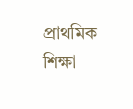প্রাথমিক শিক্ষা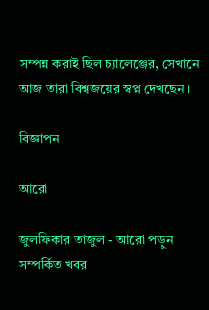সম্পন্ন করাই ছিল চ্যালেঞ্জের, সেখানে আজ তারা বিশ্বজয়ের স্বপ্ন দেখছেন।

বিজ্ঞাপন

আরো

জুলফিকার তাজুল - আরো পড়ুন
সম্পর্কিত খবর